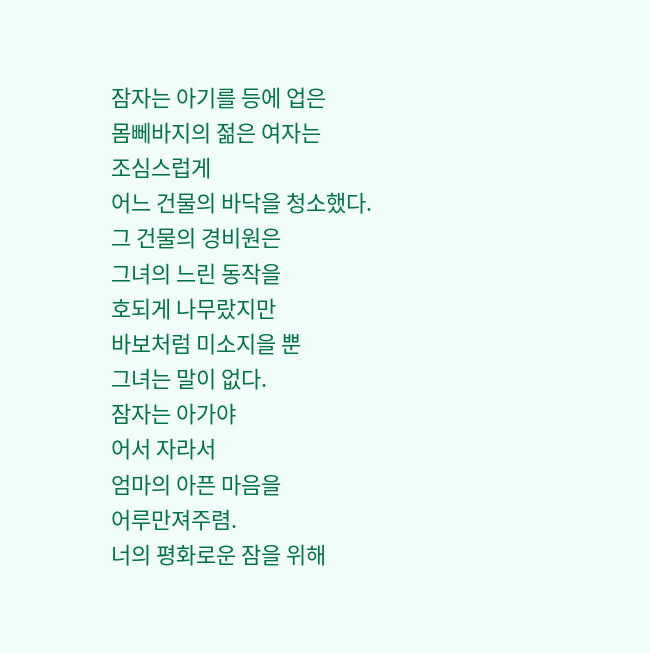잠자는 아기를 등에 업은
몸뻬바지의 젊은 여자는
조심스럽게
어느 건물의 바닥을 청소했다.
그 건물의 경비원은
그녀의 느린 동작을
호되게 나무랐지만
바보처럼 미소지을 뿐
그녀는 말이 없다.
잠자는 아가야
어서 자라서
엄마의 아픈 마음을
어루만져주렴.
너의 평화로운 잠을 위해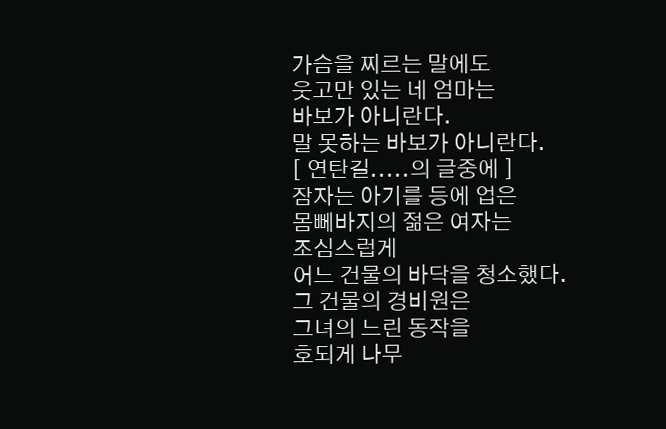가슴을 찌르는 말에도
웃고만 있는 네 엄마는
바보가 아니란다.
말 못하는 바보가 아니란다.
[ 연탄길.....의 글중에 ]
잠자는 아기를 등에 업은
몸뻬바지의 젊은 여자는
조심스럽게
어느 건물의 바닥을 청소했다.
그 건물의 경비원은
그녀의 느린 동작을
호되게 나무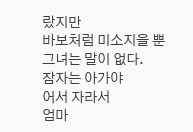랐지만
바보처럼 미소지을 뿐
그녀는 말이 없다.
잠자는 아가야
어서 자라서
엄마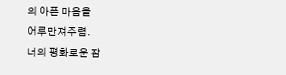의 아픈 마음을
어루만져주렴.
너의 평화로운 잠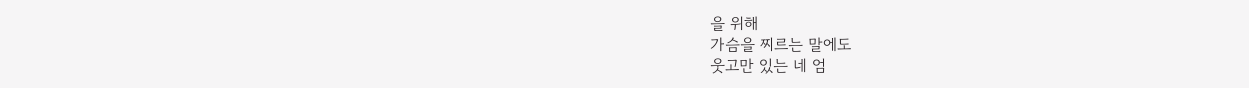을 위해
가슴을 찌르는 말에도
웃고만 있는 네 엄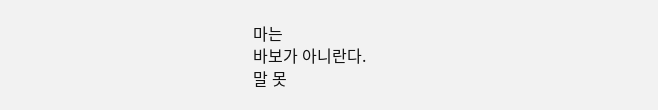마는
바보가 아니란다.
말 못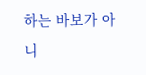하는 바보가 아니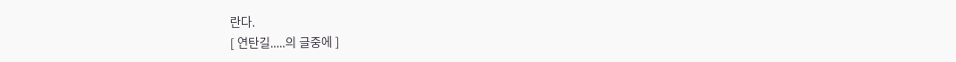란다.
[ 연탄길.....의 글중에 ]